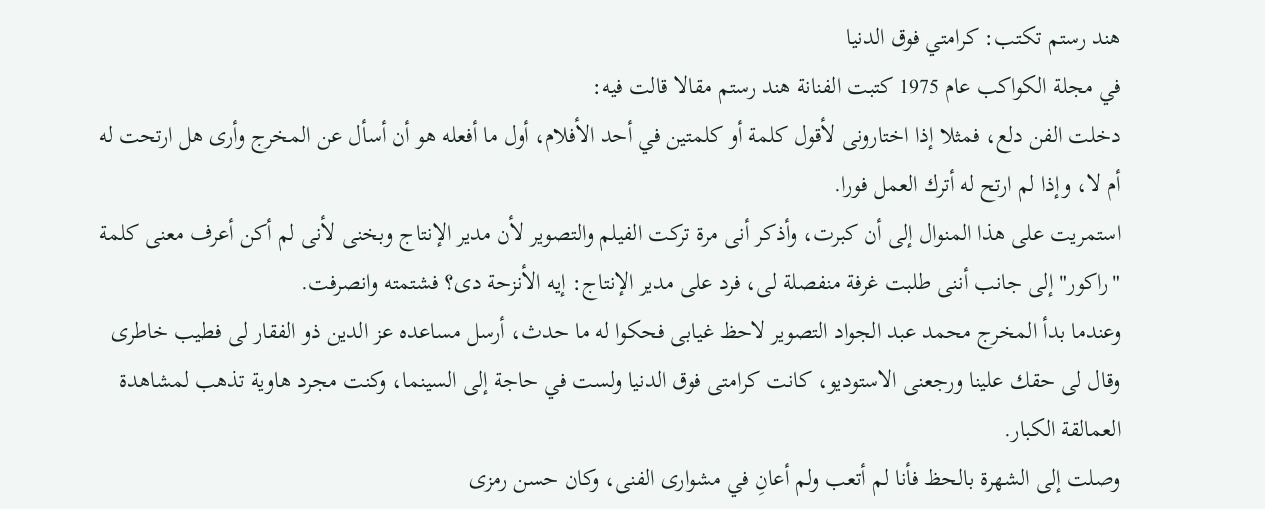هند رستم تكتب: كرامتي فوق الدنيا
في مجلة الكواكب عام 1975 كتبت الفنانة هند رستم مقالا قالت فيه:
دخلت الفن دلع، فمثلا إذا اختارونى لأقول كلمة أو كلمتين في أحد الأفلام، أول ما أفعله هو أن أسأل عن المخرج وأرى هل ارتحت له أم لا، وإذا لم ارتح له أترك العمل فورا.
استمريت على هذا المنوال إلى أن كبرت، وأذكر أنى مرة تركت الفيلم والتصوير لأن مدير الإنتاج وبخنى لأنى لم أكن أعرف معنى كلمة "راكور" إلى جانب أننى طلبت غرفة منفصلة لى، فرد على مدير الإنتاج: إيه الأنزحة دى؟ فشتمته وانصرفت.
وعندما بدأ المخرج محمد عبد الجواد التصوير لاحظ غيابى فحكوا له ما حدث، أرسل مساعده عز الدين ذو الفقار لى فطيب خاطرى وقال لى حقك علينا ورجعنى الاستوديو، كانت كرامتى فوق الدنيا ولست في حاجة إلى السينما، وكنت مجرد هاوية تذهب لمشاهدة العمالقة الكبار.
وصلت إلى الشهرة بالحظ فأنا لم أتعب ولم أعانِ في مشوارى الفنى، وكان حسن رمزى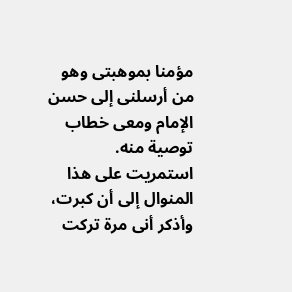مؤمنا بموهبتى وهو من أرسلنى إلى حسن الإمام ومعى خطاب توصية منه.
استمريت على هذا المنوال إلى أن كبرت، وأذكر أنى مرة تركت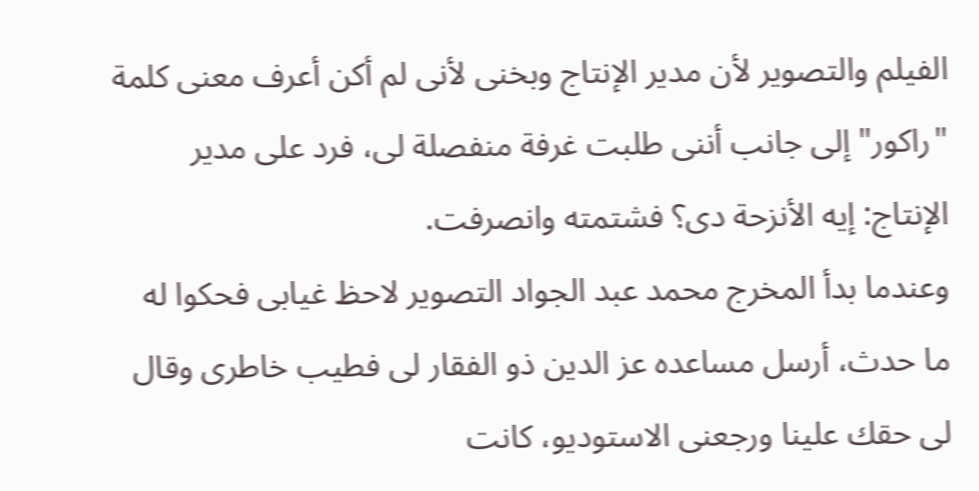الفيلم والتصوير لأن مدير الإنتاج وبخنى لأنى لم أكن أعرف معنى كلمة "راكور" إلى جانب أننى طلبت غرفة منفصلة لى، فرد على مدير الإنتاج: إيه الأنزحة دى؟ فشتمته وانصرفت.
وعندما بدأ المخرج محمد عبد الجواد التصوير لاحظ غيابى فحكوا له ما حدث، أرسل مساعده عز الدين ذو الفقار لى فطيب خاطرى وقال لى حقك علينا ورجعنى الاستوديو، كانت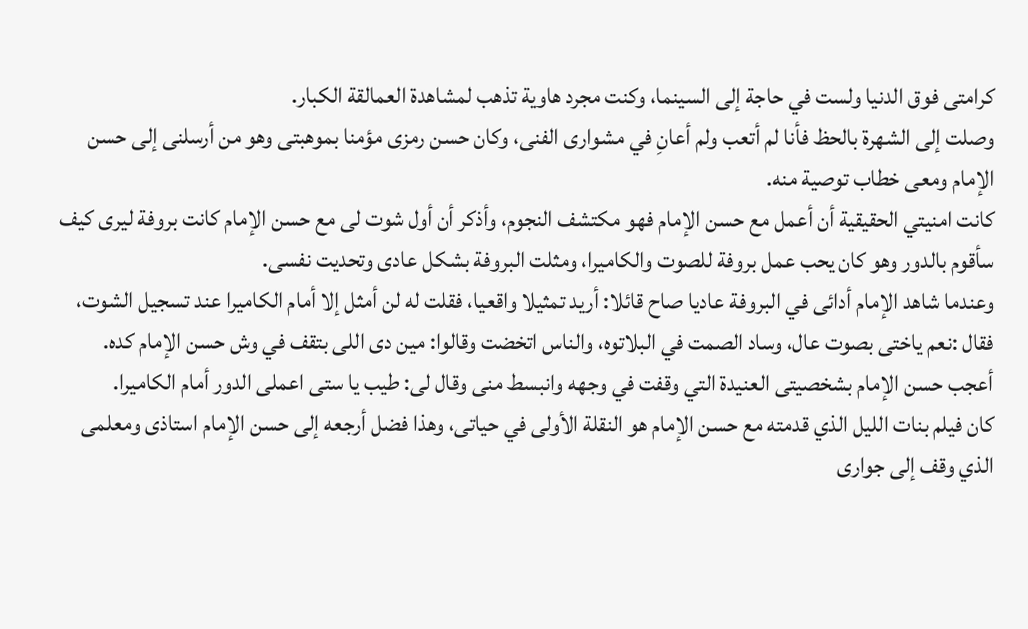كرامتى فوق الدنيا ولست في حاجة إلى السينما، وكنت مجرد هاوية تذهب لمشاهدة العمالقة الكبار.
وصلت إلى الشهرة بالحظ فأنا لم أتعب ولم أعانِ في مشوارى الفنى، وكان حسن رمزى مؤمنا بموهبتى وهو من أرسلنى إلى حسن الإمام ومعى خطاب توصية منه.
كانت امنيتي الحقيقية أن أعمل مع حسن الإمام فهو مكتشف النجوم، وأذكر أن أول شوت لى مع حسن الإمام كانت بروفة ليرى كيف سأقوم بالدور وهو كان يحب عمل بروفة للصوت والكاميرا، ومثلت البروفة بشكل عادى وتحديت نفسى.
وعندما شاهد الإمام أدائى في البروفة عاديا صاح قائلا: أريد تمثيلا واقعيا، فقلت له لن أمثل إلا أمام الكاميرا عند تسجيل الشوت، فقال :نعم ياختى بصوت عال، وساد الصمت في البلاتوه، والناس اتخضت وقالوا: مين دى اللى بتقف في وش حسن الإمام كده.
أعجب حسن الإمام بشخصيتى العنيدة التي وقفت في وجهه وانبسط منى وقال لى: طيب يا ستى اعملى الدور أمام الكاميرا.
كان فيلم بنات الليل الذي قدمته مع حسن الإمام هو النقلة الأولى في حياتى، وهذا فضل أرجعه إلى حسن الإمام استاذى ومعلمى الذي وقف إلى جوارى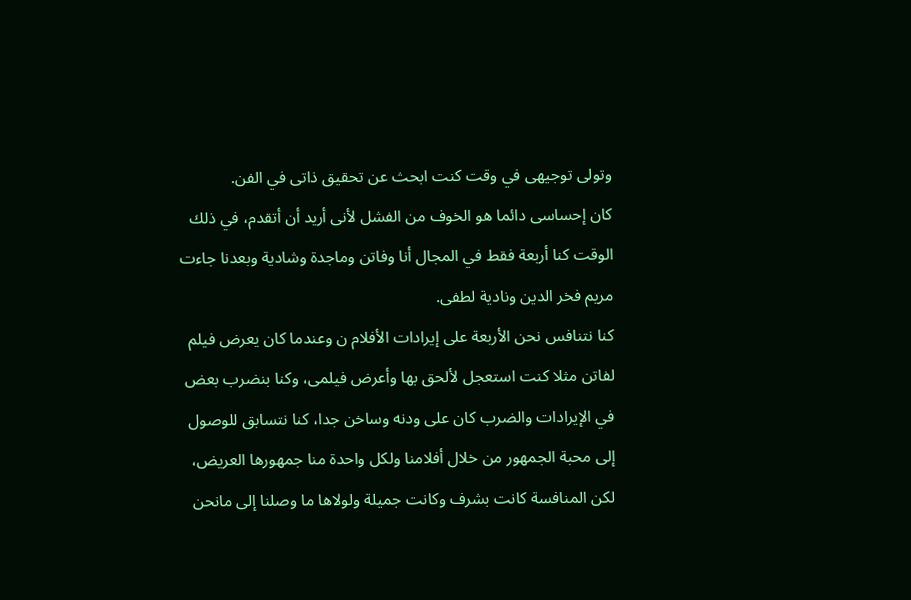وتولى توجيهى في وقت كنت ابحث عن تحقيق ذاتى في الفن.
كان إحساسى دائما هو الخوف من الفشل لأنى أريد أن أتقدم، في ذلك الوقت كنا أربعة فقط في المجال أنا وفاتن وماجدة وشادية وبعدنا جاءت مريم فخر الدين ونادية لطفى.
كنا نتنافس نحن الأربعة على إيرادات الأفلام ن وعندما كان يعرض فيلم لفاتن مثلا كنت استعجل لألحق بها وأعرض فيلمى، وكنا بنضرب بعض في الإيرادات والضرب كان على ودنه وساخن جدا، كنا نتسابق للوصول إلى محبة الجمهور من خلال أفلامنا ولكل واحدة منا جمهورها العريض، لكن المنافسة كانت بشرف وكانت جميلة ولولاها ما وصلنا إلى مانحن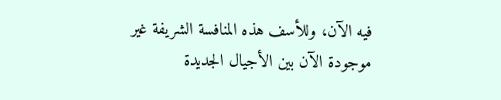فيه الآن، وللأسف هذه المنافسة الشريفة غير موجودة الآن بين الأجيال الجديدة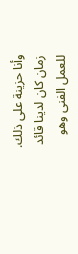وأنا حزينة على ذلك.
زمان كان لدينا قائد للعمل الفنى وهو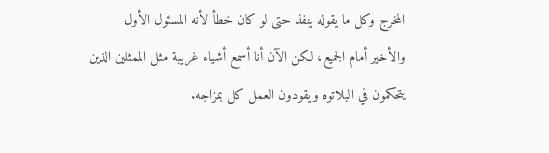المخرج وكل ما يقوله ينفذ حتى لو كان خطأ لأنه المسئول الأول والأخير أمام الجميع، لكن الآن أنا أسمع أشياء غريبة مثل الممثلين الذين يتحكمون في البلاتوه ويقودون العمل كل بمزاجه.